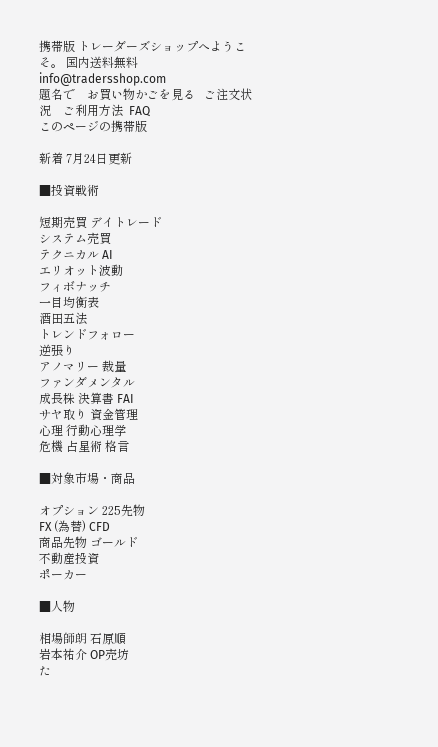携帯版 トレーダーズショップへようこそ。 国内送料無料 info@tradersshop.com
題名で    お買い物かごを見る   ご注文状況    ご利用方法  FAQ
このページの携帯版

新着 7月24日更新

■投資戦術

短期売買 デイトレード
システム売買
テクニカル AI
エリオット波動
フィボナッチ
一目均衡表
酒田五法
トレンドフォロー
逆張り
アノマリー 裁量
ファンダメンタル
成長株 決算書 FAI
サヤ取り 資金管理
心理 行動心理学
危機 占星術 格言

■対象市場・商品

オプション 225先物
FX (為替) CFD
商品先物 ゴールド
不動産投資
ポーカー

■人物

相場師朗 石原順
岩本祐介 OP売坊
た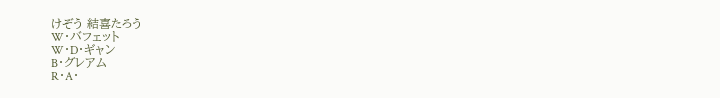けぞう 結喜たろう
W・バフェット
W・D・ギャン
B・グレアム
R・A・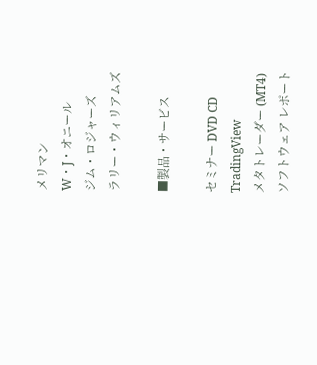メリマン
W・J・オニール
ジム・ロジャーズ
ラリー・ウィリアムズ

■製品・サービス

セミナー DVD CD
TradingView
メタトレーダー (MT4)
ソフトウェア レポート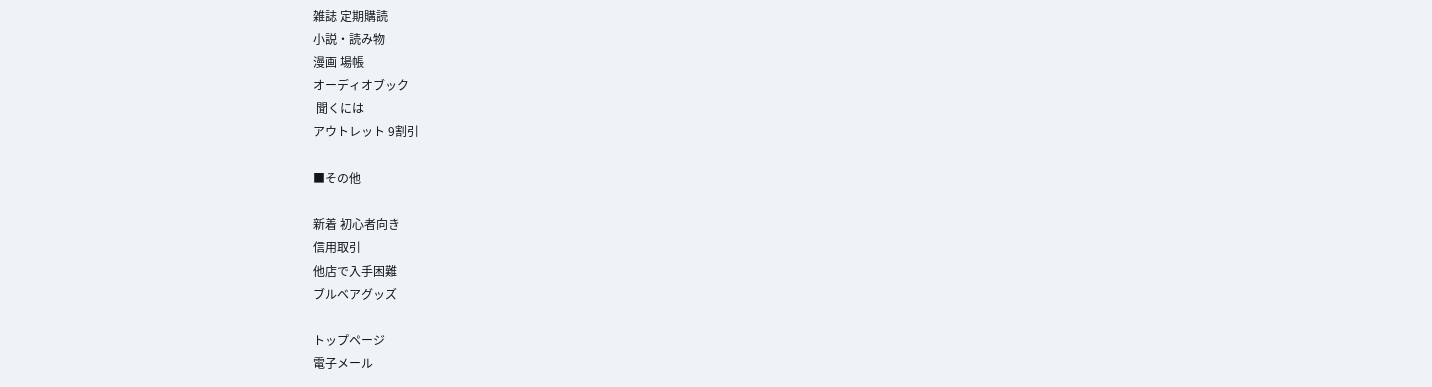雑誌 定期購読
小説・読み物
漫画 場帳
オーディオブック
 聞くには
アウトレット 9割引

■その他

新着 初心者向き
信用取引
他店で入手困難
ブルベアグッズ

トップページ
電子メール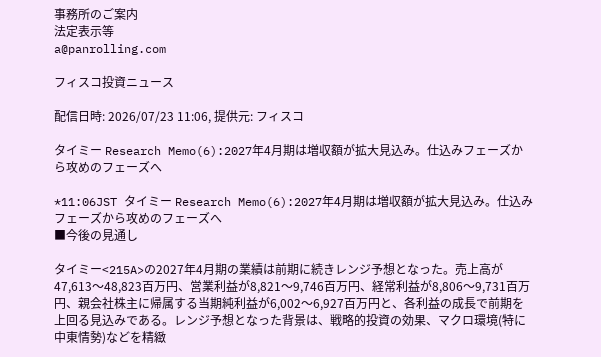事務所のご案内
法定表示等
a@panrolling.com

フィスコ投資ニュース

配信日時: 2026/07/23 11:06, 提供元: フィスコ

タイミー Research Memo(6):2027年4月期は増収額が拡大見込み。仕込みフェーズから攻めのフェーズへ

*11:06JST タイミー Research Memo(6):2027年4月期は増収額が拡大見込み。仕込みフェーズから攻めのフェーズへ
■今後の見通し

タイミー<215A>の2027年4月期の業績は前期に続きレンジ予想となった。売上高が47,613〜48,823百万円、営業利益が8,821〜9,746百万円、経常利益が8,806〜9,731百万円、親会社株主に帰属する当期純利益が6,002〜6,927百万円と、各利益の成長で前期を上回る見込みである。レンジ予想となった背景は、戦略的投資の効果、マクロ環境(特に中東情勢)などを精緻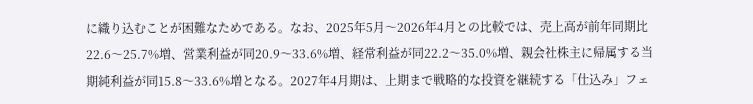に織り込むことが困難なためである。なお、2025年5月〜2026年4月との比較では、売上高が前年同期比22.6〜25.7%増、営業利益が同20.9〜33.6%増、経常利益が同22.2〜35.0%増、親会社株主に帰属する当期純利益が同15.8〜33.6%増となる。2027年4月期は、上期まで戦略的な投資を継続する「仕込み」フェ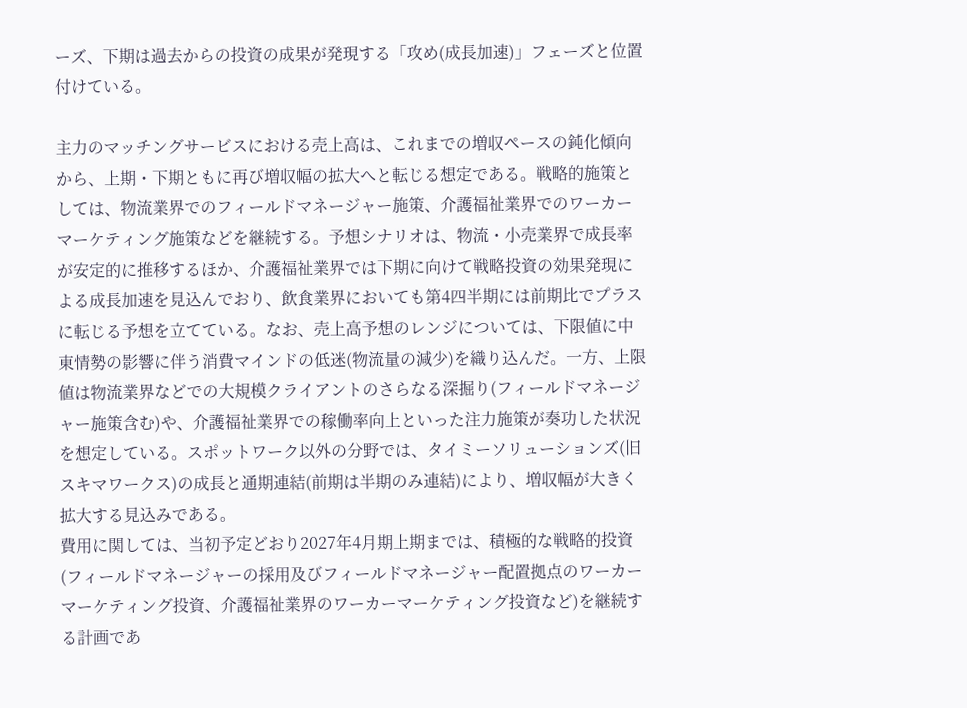ーズ、下期は過去からの投資の成果が発現する「攻め(成長加速)」フェーズと位置付けている。

主力のマッチングサービスにおける売上高は、これまでの増収ペースの鈍化傾向から、上期・下期ともに再び増収幅の拡大へと転じる想定である。戦略的施策としては、物流業界でのフィールドマネージャー施策、介護福祉業界でのワーカーマーケティング施策などを継続する。予想シナリオは、物流・小売業界で成長率が安定的に推移するほか、介護福祉業界では下期に向けて戦略投資の効果発現による成長加速を見込んでおり、飲食業界においても第4四半期には前期比でプラスに転じる予想を立てている。なお、売上高予想のレンジについては、下限値に中東情勢の影響に伴う消費マインドの低迷(物流量の減少)を織り込んだ。一方、上限値は物流業界などでの大規模クライアントのさらなる深掘り(フィールドマネージャー施策含む)や、介護福祉業界での稼働率向上といった注力施策が奏功した状況を想定している。スポットワーク以外の分野では、タイミーソリューションズ(旧 スキマワークス)の成長と通期連結(前期は半期のみ連結)により、増収幅が大きく拡大する見込みである。
費用に関しては、当初予定どおり2027年4月期上期までは、積極的な戦略的投資(フィールドマネージャーの採用及びフィールドマネージャー配置拠点のワーカーマーケティング投資、介護福祉業界のワーカーマーケティング投資など)を継続する計画であ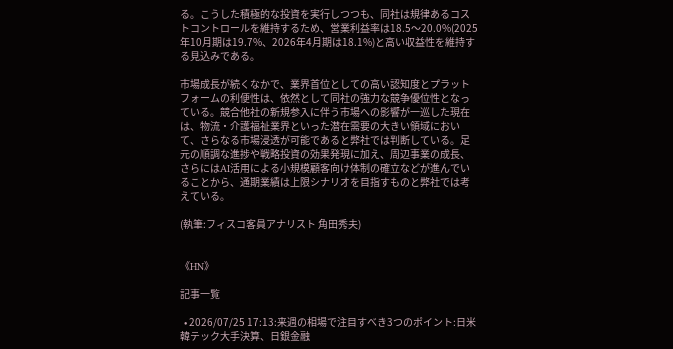る。こうした積極的な投資を実行しつつも、同社は規律あるコストコントロールを維持するため、営業利益率は18.5〜20.0%(2025年10月期は19.7%、2026年4月期は18.1%)と高い収益性を維持する見込みである。

市場成長が続くなかで、業界首位としての高い認知度とプラットフォームの利便性は、依然として同社の強力な競争優位性となっている。競合他社の新規参入に伴う市場への影響が一巡した現在は、物流・介護福祉業界といった潜在需要の大きい領域において、さらなる市場浸透が可能であると弊社では判断している。足元の順調な進捗や戦略投資の効果発現に加え、周辺事業の成長、さらにはAI活用による小規模顧客向け体制の確立などが進んでいることから、通期業績は上限シナリオを目指すものと弊社では考えている。

(執筆:フィスコ客員アナリスト 角田秀夫)


《HN》

記事一覧

  • 2026/07/25 17:13:来週の相場で注目すべき3つのポイント:日米韓テック大手決算、日銀金融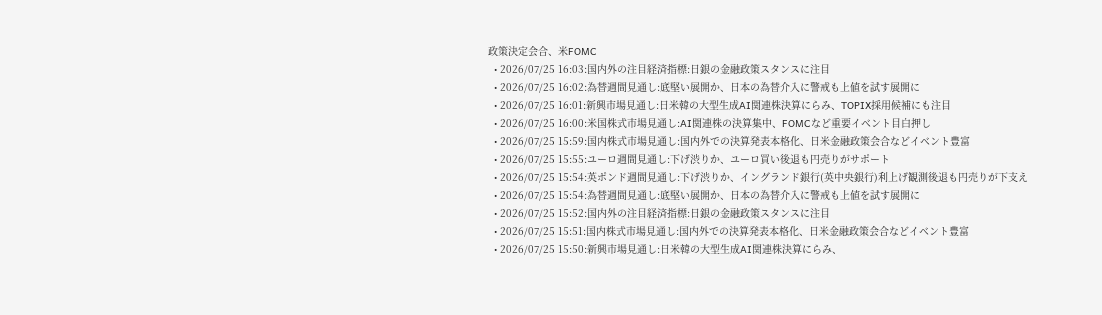政策決定会合、米FOMC
  • 2026/07/25 16:03:国内外の注目経済指標:日銀の金融政策スタンスに注目
  • 2026/07/25 16:02:為替週間見通し:底堅い展開か、日本の為替介入に警戒も上値を試す展開に
  • 2026/07/25 16:01:新興市場見通し:日米韓の大型生成AI関連株決算にらみ、TOPIX採用候補にも注目
  • 2026/07/25 16:00:米国株式市場見通し:AI関連株の決算集中、FOMCなど重要イベント目白押し
  • 2026/07/25 15:59:国内株式市場見通し:国内外での決算発表本格化、日米金融政策会合などイベント豊富
  • 2026/07/25 15:55:ユーロ週間見通し:下げ渋りか、ユーロ買い後退も円売りがサポート
  • 2026/07/25 15:54:英ポンド週間見通し:下げ渋りか、イングランド銀行(英中央銀行)利上げ観測後退も円売りが下支え
  • 2026/07/25 15:54:為替週間見通し:底堅い展開か、日本の為替介入に警戒も上値を試す展開に
  • 2026/07/25 15:52:国内外の注目経済指標:日銀の金融政策スタンスに注目
  • 2026/07/25 15:51:国内株式市場見通し:国内外での決算発表本格化、日米金融政策会合などイベント豊富
  • 2026/07/25 15:50:新興市場見通し:日米韓の大型生成AI関連株決算にらみ、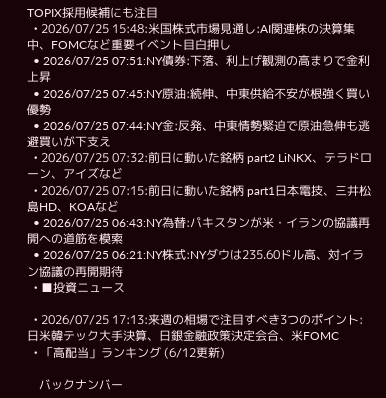TOPIX採用候補にも注目
  • 2026/07/25 15:48:米国株式市場見通し:AI関連株の決算集中、FOMCなど重要イベント目白押し
  • 2026/07/25 07:51:NY債券:下落、利上げ観測の高まりで金利上昇
  • 2026/07/25 07:45:NY原油:続伸、中東供給不安が根強く買い優勢
  • 2026/07/25 07:44:NY金:反発、中東情勢緊迫で原油急伸も逃避買いが下支え
  • 2026/07/25 07:32:前日に動いた銘柄 part2 LiNKX、テラドローン、アイズなど
  • 2026/07/25 07:15:前日に動いた銘柄 part1日本電技、三井松島HD、KOAなど
  • 2026/07/25 06:43:NY為替:パキスタンが米・イランの協議再開への道筋を模索
  • 2026/07/25 06:21:NY株式:NYダウは235.60ドル高、対イラン協議の再開期待
  • ■投資ニュース

  • 2026/07/25 17:13:来週の相場で注目すべき3つのポイント:日米韓テック大手決算、日銀金融政策決定会合、米FOMC
  • 「高配当」ランキング (6/12更新)

    バックナンバー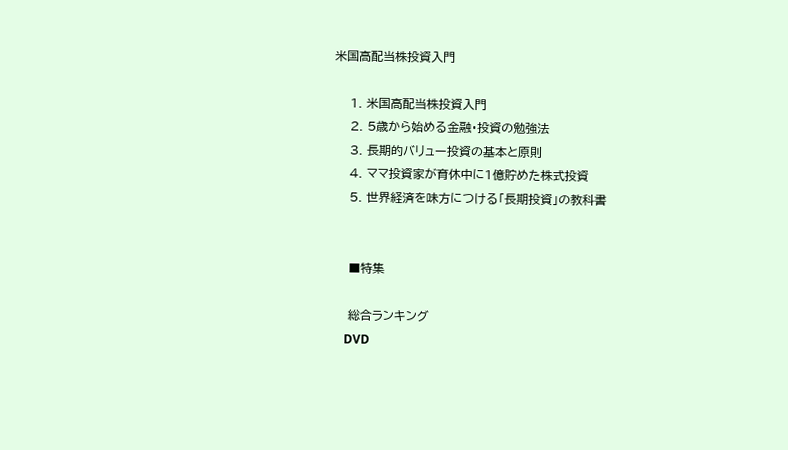米国高配当株投資入門

    1. 米国高配当株投資入門
    2. 5歳から始める金融・投資の勉強法
    3. 長期的バリュー投資の基本と原則
    4. ママ投資家が育休中に1億貯めた株式投資
    5. 世界経済を味方につける「長期投資」の教科書


    ■特集

    総合ランキング
    DVD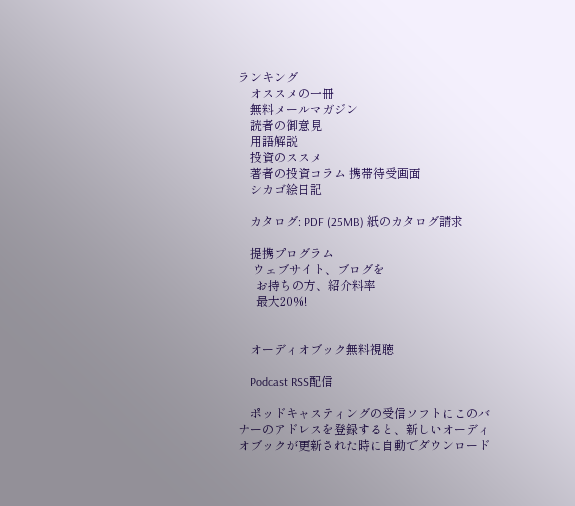ランキング
    オススメの一冊
    無料メールマガジン
    読者の御意見
    用語解説
    投資のススメ
    著者の投資コラム 携帯待受画面
    シカゴ絵日記

    カタログ: PDF (25MB) 紙のカタログ請求

    提携プログラム
     ウェブサイト、ブログを
      お持ちの方、紹介料率
      最大20%!


    オーディオブック無料視聴

    Podcast RSS配信

    ポッドキャスティングの受信ソフトにこのバナーのアドレスを登録すると、新しいオーディオブックが更新された時に自動でダウンロード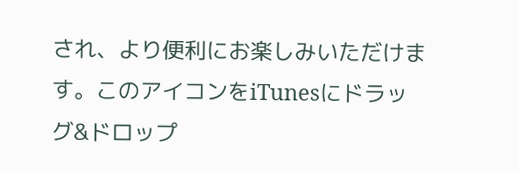され、より便利にお楽しみいただけます。このアイコンをiTunesにドラッグ&ドロップ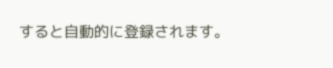すると自動的に登録されます。